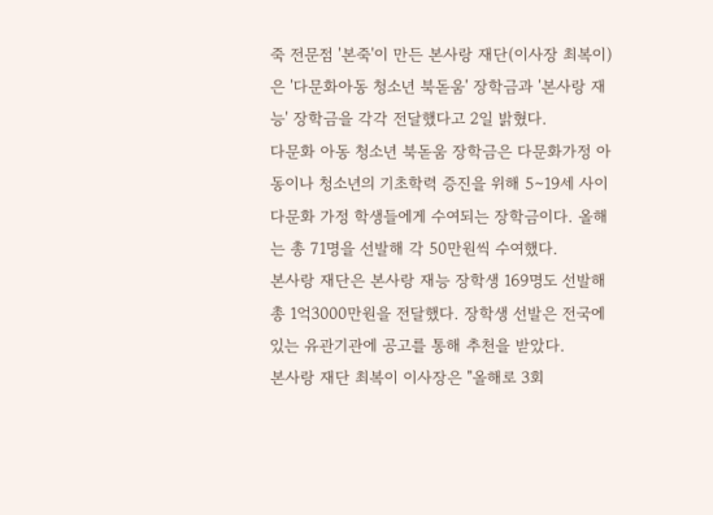죽 전문점 '본죽'이 만든 본사랑 재단(이사장 최복이)은 '다문화아동 청소년 북돋움' 장학금과 '본사랑 재능' 장학금을 각각 전달했다고 2일 밝혔다.
다문화 아동 청소년 북돋움 장학금은 다문화가정 아동이나 청소년의 기초학력 증진을 위해 5∼19세 사이 다문화 가정 학생들에게 수여되는 장학금이다. 올해는 총 71명을 선발해 각 50만원씩 수여했다.
본사랑 재단은 본사랑 재능 장학생 169명도 선발해 총 1억3000만원을 전달했다. 장학생 선발은 전국에 있는 유관기관에 공고를 통해 추천을 받았다.
본사랑 재단 최복이 이사장은 "올해로 3회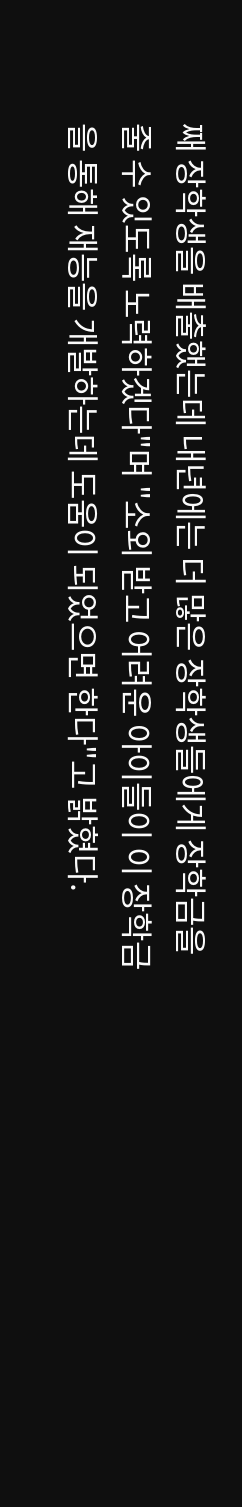째 장학생을 배출했는데 내년에는 더 많은 장학생들에게 장학금을 줄 수 있도록 노력하겠다"며 "소외 받고 어려운 아이들이 이 장학금을 통해 재능을 개발하는데 도움이 되었으면 한다"고 밝혔다.